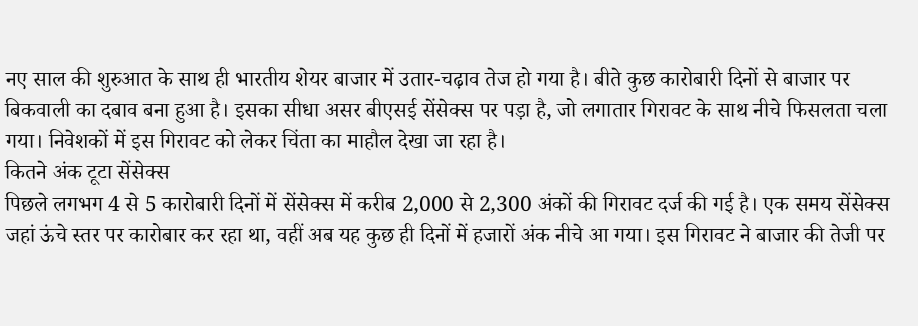नए साल की शुरुआत के साथ ही भारतीय शेयर बाजार में उतार-चढ़ाव तेज हो गया है। बीते कुछ कारोबारी दिनों से बाजार पर बिकवाली का दबाव बना हुआ है। इसका सीधा असर बीएसई सेंसेक्स पर पड़ा है, जो लगातार गिरावट के साथ नीचे फिसलता चला गया। निवेशकों में इस गिरावट को लेकर चिंता का माहौल देखा जा रहा है।
कितने अंक टूटा सेंसेक्स
पिछले लगभग 4 से 5 कारोबारी दिनों में सेंसेक्स में करीब 2,000 से 2,300 अंकों की गिरावट दर्ज की गई है। एक समय सेंसेक्स जहां ऊंचे स्तर पर कारोबार कर रहा था, वहीं अब यह कुछ ही दिनों में हजारों अंक नीचे आ गया। इस गिरावट ने बाजार की तेजी पर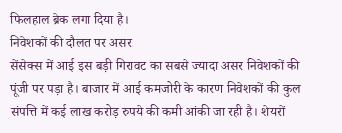फिलहाल ब्रेक लगा दिया है।
निवेशकों की दौलत पर असर
सेंसेक्स में आई इस बड़ी गिरावट का सबसे ज्यादा असर निवेशकों की पूंजी पर पड़ा है। बाजार में आई कमजोरी के कारण निवेशकों की कुल संपत्ति में कई लाख करोड़ रुपये की कमी आंकी जा रही है। शेयरों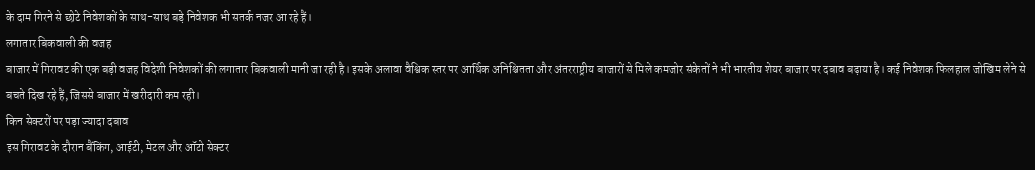के दाम गिरने से छोटे निवेशकों के साथ-साथ बड़े निवेशक भी सतर्क नजर आ रहे हैं।
लगातार बिकवाली की वजह
बाजार में गिरावट की एक बड़ी वजह विदेशी निवेशकों की लगातार बिकवाली मानी जा रही है। इसके अलावा वैश्विक स्तर पर आर्थिक अनिश्चितता और अंतरराष्ट्रीय बाजारों से मिले कमजोर संकेतों ने भी भारतीय शेयर बाजार पर दबाव बढ़ाया है। कई निवेशक फिलहाल जोखिम लेने से बचते दिख रहे हैं, जिससे बाजार में खरीदारी कम रही।
किन सेक्टरों पर पड़ा ज्यादा दबाव
इस गिरावट के दौरान बैंकिंग, आईटी, मेटल और ऑटो सेक्टर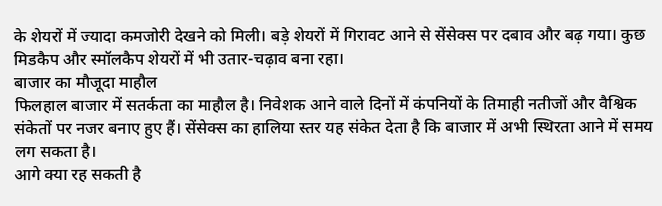के शेयरों में ज्यादा कमजोरी देखने को मिली। बड़े शेयरों में गिरावट आने से सेंसेक्स पर दबाव और बढ़ गया। कुछ मिडकैप और स्मॉलकैप शेयरों में भी उतार-चढ़ाव बना रहा।
बाजार का मौजूदा माहौल
फिलहाल बाजार में सतर्कता का माहौल है। निवेशक आने वाले दिनों में कंपनियों के तिमाही नतीजों और वैश्विक संकेतों पर नजर बनाए हुए हैं। सेंसेक्स का हालिया स्तर यह संकेत देता है कि बाजार में अभी स्थिरता आने में समय लग सकता है।
आगे क्या रह सकती है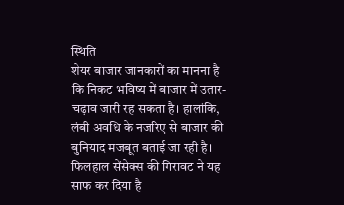स्थिति
शेयर बाजार जानकारों का मानना है कि निकट भविष्य में बाजार में उतार-चढ़ाव जारी रह सकता है। हालांकि, लंबी अवधि के नजरिए से बाजार की बुनियाद मजबूत बताई जा रही है। फिलहाल सेंसेक्स की गिरावट ने यह साफ कर दिया है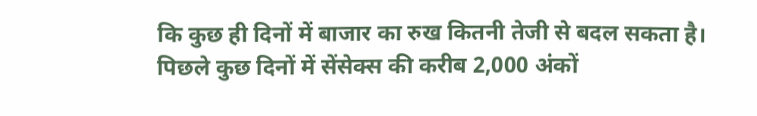कि कुछ ही दिनों में बाजार का रुख कितनी तेजी से बदल सकता है।
पिछले कुछ दिनों में सेंसेक्स की करीब 2,000 अंकों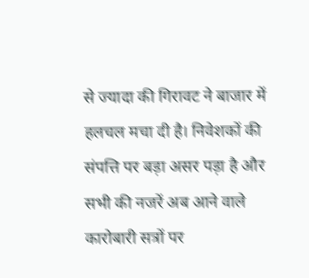से ज्यादा की गिरावट ने बाजार में हलचल मचा दी है। निवेशकों की संपत्ति पर बड़ा असर पड़ा है और सभी की नजरें अब आने वाले कारोबारी सत्रों पर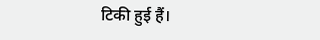टिकी हुई हैं।